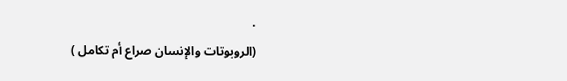.
(الروبوتات والإنسان صراع أم تكامل )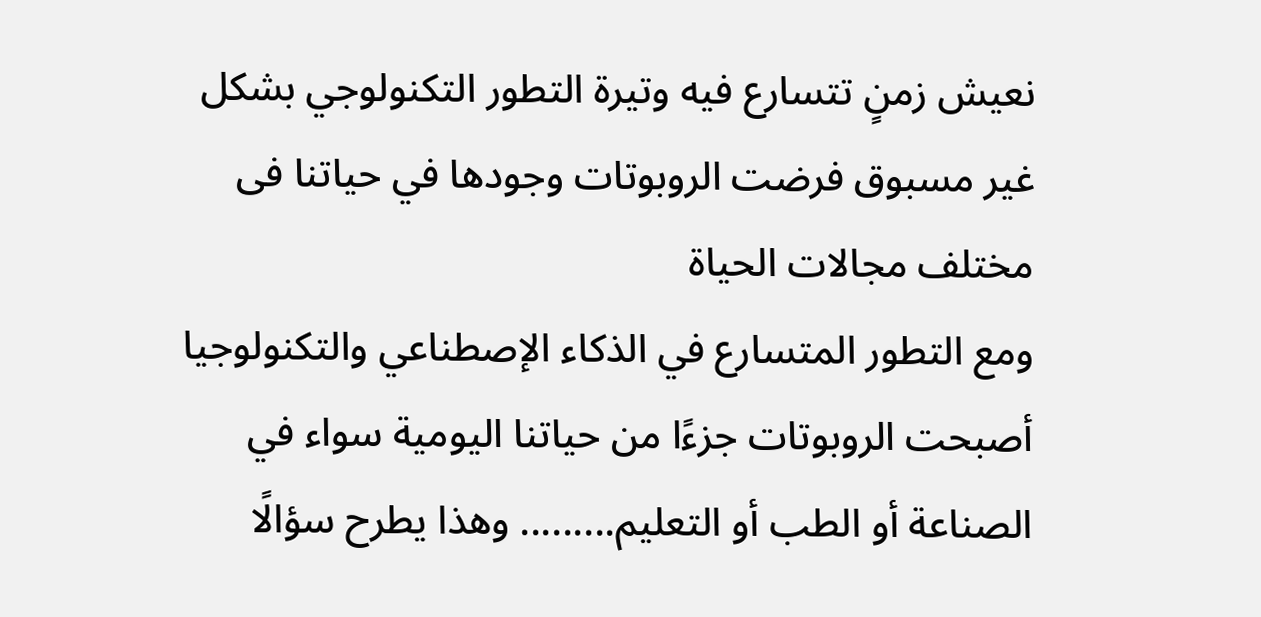نعيش زمنٍ تتسارع فيه وتيرة التطور التكنولوجي بشكل غير مسبوق فرضت الروبوتات وجودها في حياتنا فى مختلف مجالات الحياة
ومع التطور المتسارع في الذكاء الإصطناعي والتكنولوجيا أصبحت الروبوتات جزءًا من حياتنا اليومية سواء في الصناعة أو الطب أو التعليم......... وهذا يطرح سؤالًا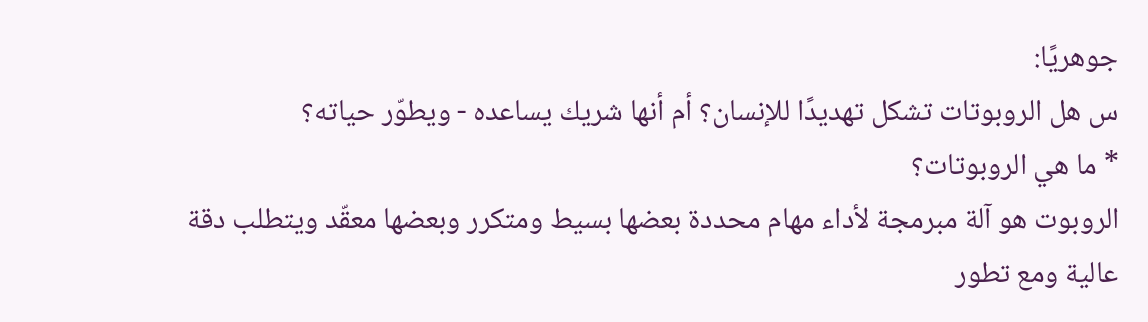جوهريًا:
س هل الروبوتات تشكل تهديدًا للإنسان؟ أم أنها شريك يساعده - ويطوّر حياته؟
* ما هي الروبوتات؟
الروبوت هو آلة مبرمجة لأداء مهام محددة بعضها بسيط ومتكرر وبعضها معقّد ويتطلب دقة عالية ومع تطور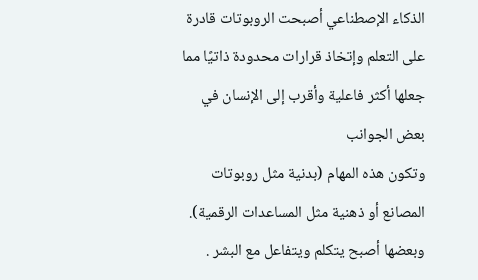الذكاء الإصطناعي أصبحت الروبوتات قادرة على التعلم وإتخاذ قرارات محدودة ذاتيًا مما جعلها أكثر فاعلية وأقرب إلى الإنسان في بعض الجوانب
وتكون هذه المهام (بدنية مثل روبوتات المصانع أو ذهنية مثل المساعدات الرقمية). وبعضها أصبح يتكلم ويتفاعل مع البشر .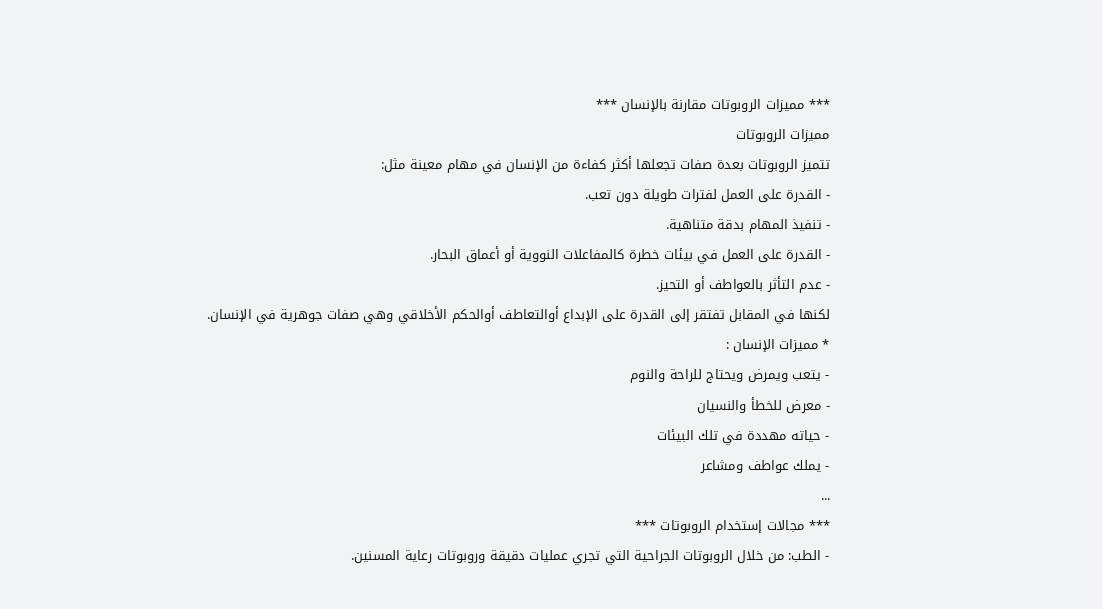*** مميزات الروبوتات مقارنة بالإنسان ***
مميزات الروبوتات
تتميز الروبوتات بعدة صفات تجعلها أكثر كفاءة من الإنسان في مهام معينة مثل:
- القدرة على العمل لفترات طويلة دون تعب.
- تنفيذ المهام بدقة متناهية.
- القدرة على العمل في بيئات خطرة كالمفاعلات النووية أو أعماق البحار.
- عدم التأثر بالعواطف أو التحيز.
لكنها في المقابل تفتقر إلى القدرة على الإبداع أوالتعاطف أوالحكم الأخلاقي وهي صفات جوهرية في الإنسان.
* مميزات الإنسان :
- يتعب ويمرض ويحتاج للراحة والنوم
- معرض للخطأ والنسيان
- حياته مهددة في تلك البيئات
- يملك عواطف ومشاعر
...
*** مجالات إستخدام الروبوتات ***
- الطب: من خلال الروبوتات الجراحية التي تجري عمليات دقيقة وروبوتات رعاية المسنين.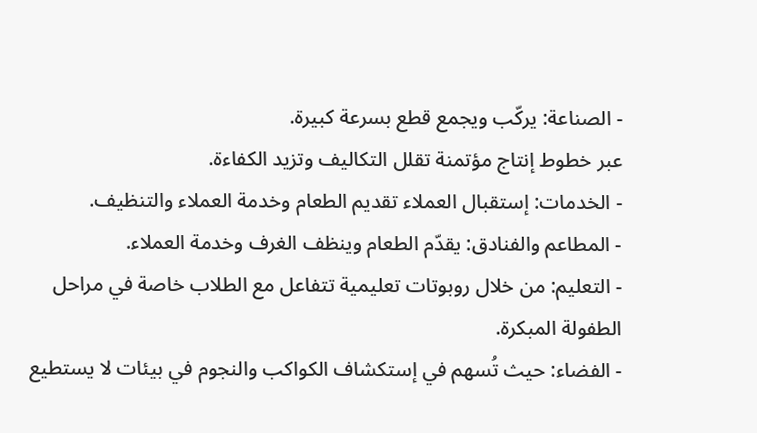- الصناعة: يركّب ويجمع قطع بسرعة كبيرة.
عبر خطوط إنتاج مؤتمنة تقلل التكاليف وتزيد الكفاءة.
- الخدمات: إستقبال العملاء تقديم الطعام وخدمة العملاء والتنظيف.
- المطاعم والفنادق: يقدّم الطعام وينظف الغرف وخدمة العملاء.
- التعليم: من خلال روبوتات تعليمية تتفاعل مع الطلاب خاصة في مراحل الطفولة المبكرة.
- الفضاء: حيث تُسهم في إستكشاف الكواكب والنجوم في بيئات لا يستطيع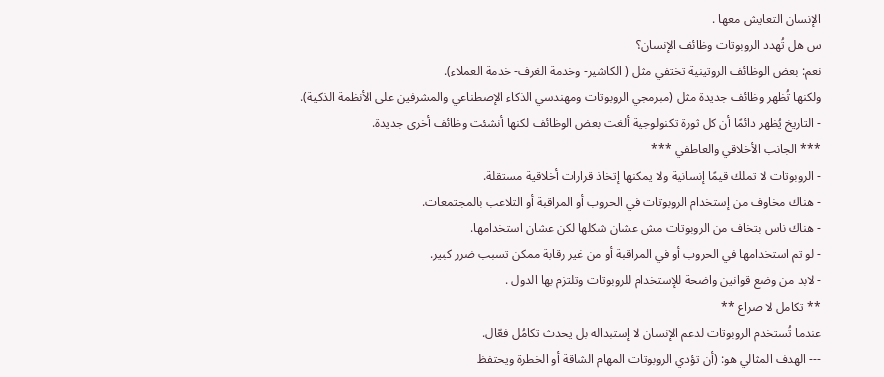الإنسان التعايش معها .
س هل تُهدد الروبوتات وظائف الإنسان؟
نعم: بعض الوظائف الروتينية تختفي مثل ( الكاشير- وخدمة الغرف- خدمة العملاء).
ولكنها تُظهر وظائف جديدة مثل (مبرمجي الروبوتات ومهندسي الذكاء الإصطناعي والمشرفين على الأنظمة الذكية).
- التاريخ يُظهر دائمًا أن كل ثورة تكنولوجية ألغت بعض الوظائف لكنها أنشئت وظائف أخرى جديدة.
*** الجانب الأخلاقي والعاطفي ***
- الروبوتات لا تملك قيمًا إنسانية ولا يمكنها إتخاذ قرارات أخلاقية مستقلة.
- هناك مخاوف من إستخدام الروبوتات في الحروب أو المراقبة أو التلاعب بالمجتمعات.
- هناك ناس بتخاف من الروبوتات مش عشان شكلها لكن عشان استخدامها.
- لو تم استخدامها في الحروب أو في المراقبة أو من غير رقابة ممكن تسبب ضرر كبير.
- لابد من وضع قوانين واضحة للإستخدام للروبوتات وتلتزم بها الدول .
** تكامل لا صراع **
عندما تُستخدم الروبوتات لدعم الإنسان لا إستبداله بل يحدث تكامُل فعّال.
--- الهدف المثالي هو: (أن تؤدي الروبوتات المهام الشاقة أو الخطرة ويحتفظ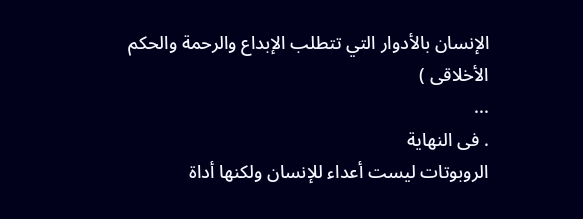الإنسان بالأدوار التي تتطلب الإبداع والرحمة والحكم الأخلاقى )
...
. فى النهاية
الروبوتات ليست أعداء للإنسان ولكنها أداة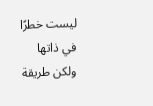ليست خطرًا في ذاتها ولكن طريقة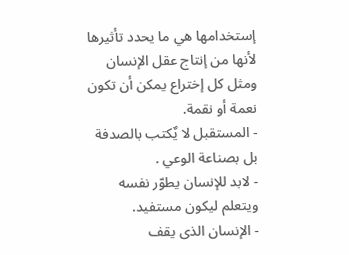إستخدامها هي ما يحدد تأثيرها لأنها من إنتاج عقل الإنسان ومثل كل إختراع يمكن أن تكون نعمة أو نقمة.
- المستقبل لا يٌكتب بالصدفة بل بصناعة الوعي .
- لابد للإنسان يطوّر نفسه ويتعلم ليكون مستفيد.
- الإنسان الذى يقف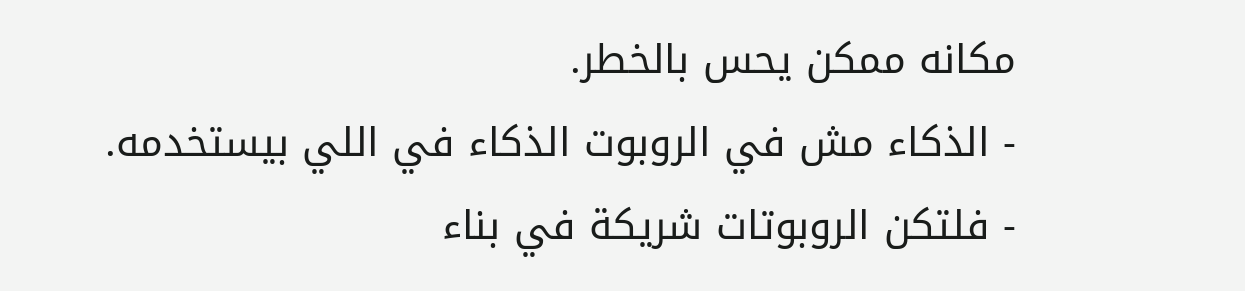مكانه ممكن يحس بالخطر.
- الذكاء مش في الروبوت الذكاء في اللي بيستخدمه.
- فلتكن الروبوتات شريكة في بناء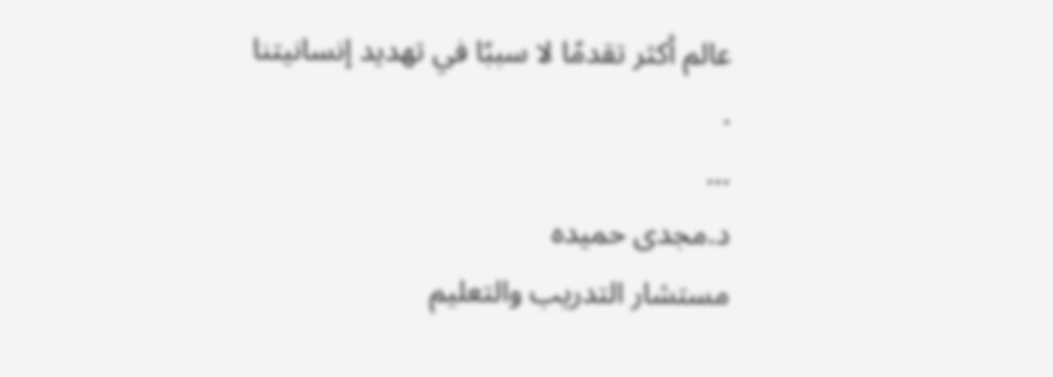عالم أكثر تقدمًا لا سببًا في تهديد إنسانيتنا .
...
د.مجدى حميده
مستشار التدريب والتعليم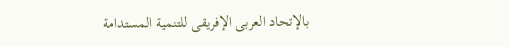بالإتحاد العربى الإفريقى للتنمية المستدامة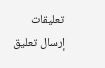تعليقات
إرسال تعليق